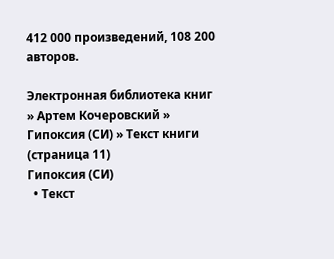412 000 произведений, 108 200 авторов.

Электронная библиотека книг » Артем Кочеровский » Гипоксия (СИ) » Текст книги (страница 11)
Гипоксия (СИ)
  • Текст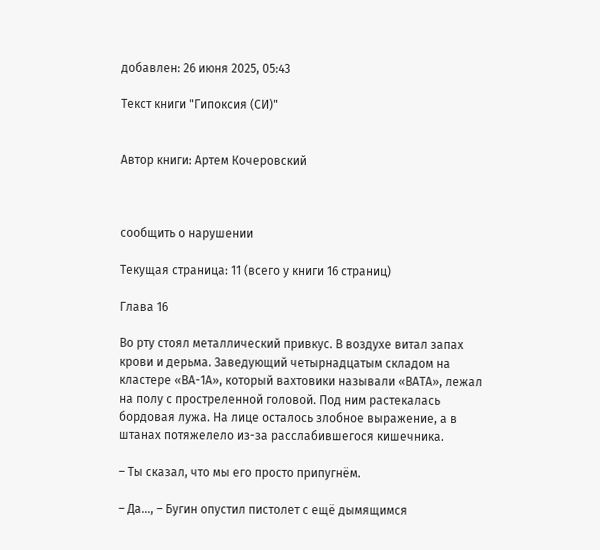добавлен: 26 июня 2025, 05:43

Текст книги "Гипоксия (СИ)"


Автор книги: Артем Кочеровский



сообщить о нарушении

Текущая страница: 11 (всего у книги 16 страниц)

Глава 16

Во рту стоял металлический привкус. В воздухе витал запах крови и дерьма. Заведующий четырнадцатым складом на кластере «ВА-1А», который вахтовики называли «ВАТА», лежал на полу с простреленной головой. Под ним растекалась бордовая лужа. На лице осталось злобное выражение, а в штанах потяжелело из-за расслабившегося кишечника.

– Ты сказал, что мы его просто припугнём.

– Да…, – Бугин опустил пистолет с ещё дымящимся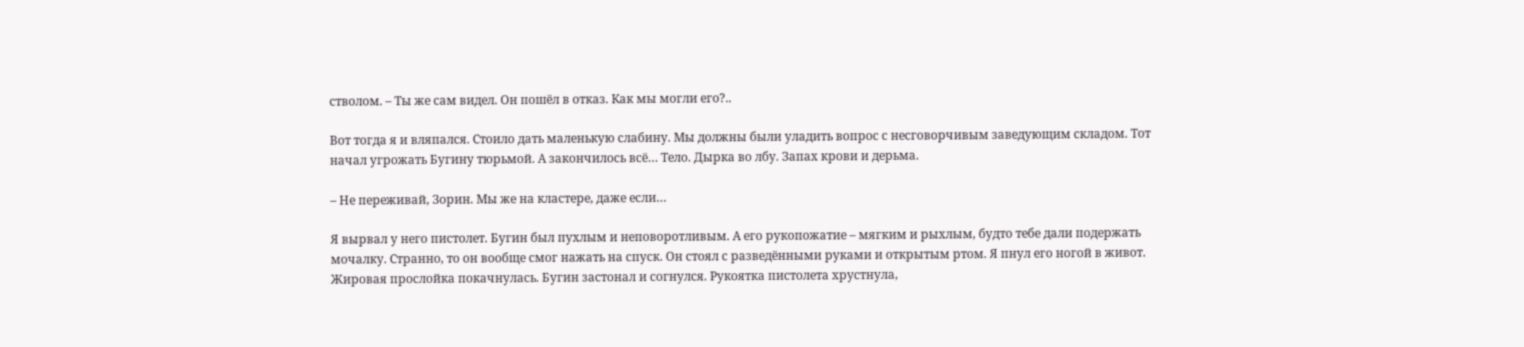стволом. – Ты же сам видел. Он пошёл в отказ. Как мы могли его?..

Вот тогда я и вляпался. Стоило дать маленькую слабину. Мы должны были уладить вопрос с несговорчивым заведующим складом. Тот начал угрожать Бугину тюрьмой. А закончилось всё… Тело. Дырка во лбу. Запах крови и дерьма.

– Не переживай, Зорин. Мы же на кластере, даже если…

Я вырвал у него пистолет. Бугин был пухлым и неповоротливым. А его рукопожатие – мягким и рыхлым, будто тебе дали подержать мочалку. Странно, то он вообще смог нажать на спуск. Он стоял с разведёнными руками и открытым ртом. Я пнул его ногой в живот. Жировая прослойка покачнулась. Бугин застонал и согнулся. Рукоятка пистолета хрустнула,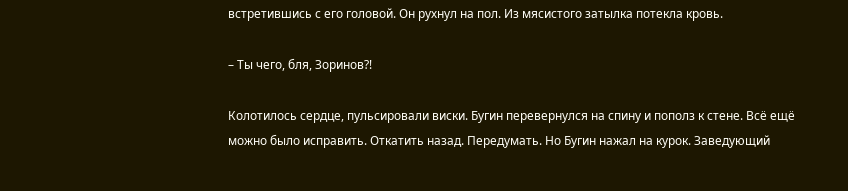встретившись с его головой. Он рухнул на пол. Из мясистого затылка потекла кровь.

– Ты чего, бля, Зоринов?!

Колотилось сердце, пульсировали виски. Бугин перевернулся на спину и пополз к стене. Всё ещё можно было исправить. Откатить назад. Передумать. Но Бугин нажал на курок. Заведующий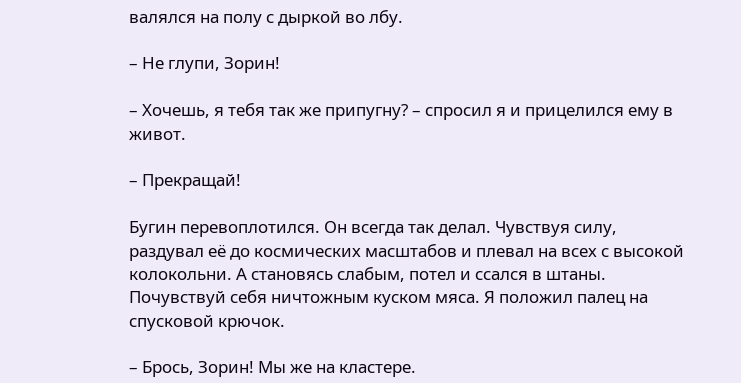валялся на полу с дыркой во лбу.

– Не глупи, Зорин!

– Хочешь, я тебя так же припугну? – спросил я и прицелился ему в живот.

– Прекращай!

Бугин перевоплотился. Он всегда так делал. Чувствуя силу, раздувал её до космических масштабов и плевал на всех с высокой колокольни. А становясь слабым, потел и ссался в штаны. Почувствуй себя ничтожным куском мяса. Я положил палец на спусковой крючок.

– Брось, Зорин! Мы же на кластере.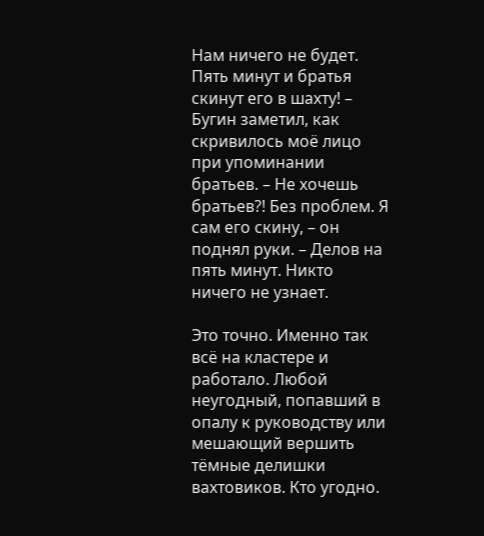Нам ничего не будет. Пять минут и братья скинут его в шахту! – Бугин заметил, как скривилось моё лицо при упоминании братьев. – Не хочешь братьев?! Без проблем. Я сам его скину, – он поднял руки. – Делов на пять минут. Никто ничего не узнает.

Это точно. Именно так всё на кластере и работало. Любой неугодный, попавший в опалу к руководству или мешающий вершить тёмные делишки вахтовиков. Кто угодно.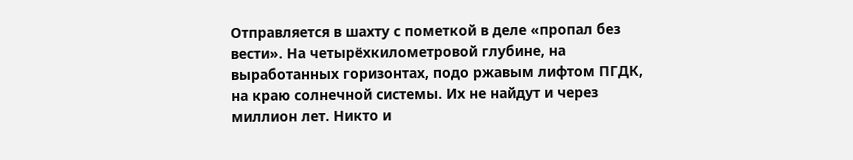Отправляется в шахту с пометкой в деле «пропал без вести». На четырёхкилометровой глубине, на выработанных горизонтах, подо ржавым лифтом ПГДК, на краю солнечной системы. Их не найдут и через миллион лет. Никто и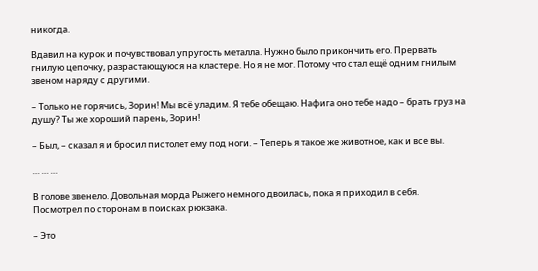никогда.

Вдавил на курок и почувствовал упругость металла. Нужно было прикончить его. Прервать гнилую цепочку, разрастающуюся на кластере. Но я не мог. Потому что стал ещё одним гнилым звеном наряду с другими.

– Только не горячись, Зорин! Мы всё уладим. Я тебе обещаю. Нафига оно тебе надо – брать груз на душу? Ты же хороший парень, Зорин!

– Был, – сказал я и бросил пистолет ему под ноги. – Теперь я такое же животное, как и все вы.

… … …

В голове звенело. Довольная морда Рыжего немного двоилась, пока я приходил в себя. Посмотрел по сторонам в поисках рюкзака.

– Это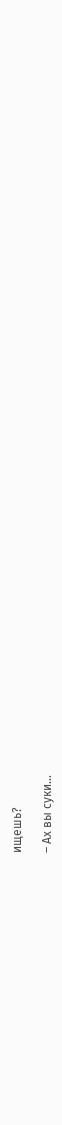ищешь?

– Ах вы суки…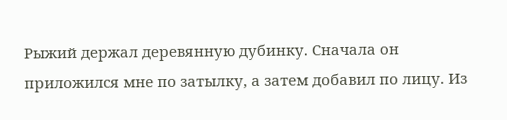Рыжий держал деревянную дубинку. Сначала он приложился мне по затылку, а затем добавил по лицу. Из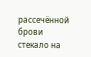рассечённой брови стекало на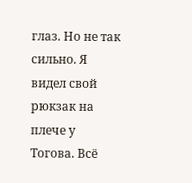глаз. Но не так сильно. Я видел свой рюкзак на плече у Тогова. Всё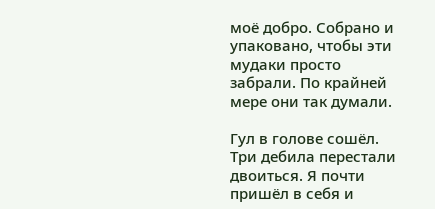моё добро. Собрано и упаковано, чтобы эти мудаки просто забрали. По крайней мере они так думали.

Гул в голове сошёл. Три дебила перестали двоиться. Я почти пришёл в себя и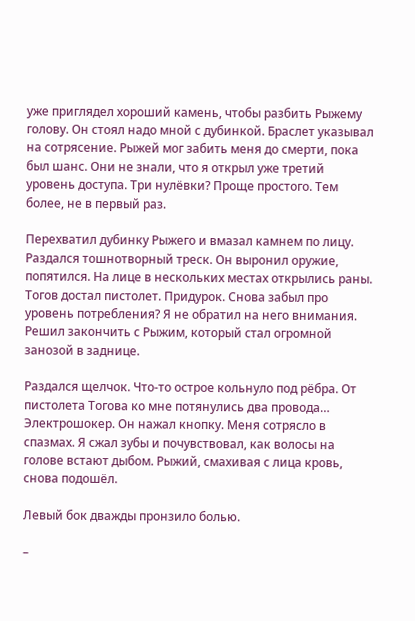уже приглядел хороший камень, чтобы разбить Рыжему голову. Он стоял надо мной с дубинкой. Браслет указывал на сотрясение. Рыжей мог забить меня до смерти, пока был шанс. Они не знали, что я открыл уже третий уровень доступа. Три нулёвки? Проще простого. Тем более, не в первый раз.

Перехватил дубинку Рыжего и вмазал камнем по лицу. Раздался тошнотворный треск. Он выронил оружие, попятился. На лице в нескольких местах открылись раны. Тогов достал пистолет. Придурок. Снова забыл про уровень потребления? Я не обратил на него внимания. Решил закончить с Рыжим, который стал огромной занозой в заднице.

Раздался щелчок. Что-то острое кольнуло под рёбра. От пистолета Тогова ко мне потянулись два провода… Электрошокер. Он нажал кнопку. Меня сотрясло в спазмах. Я сжал зубы и почувствовал, как волосы на голове встают дыбом. Рыжий, смахивая с лица кровь, снова подошёл.

Левый бок дважды пронзило болью.

–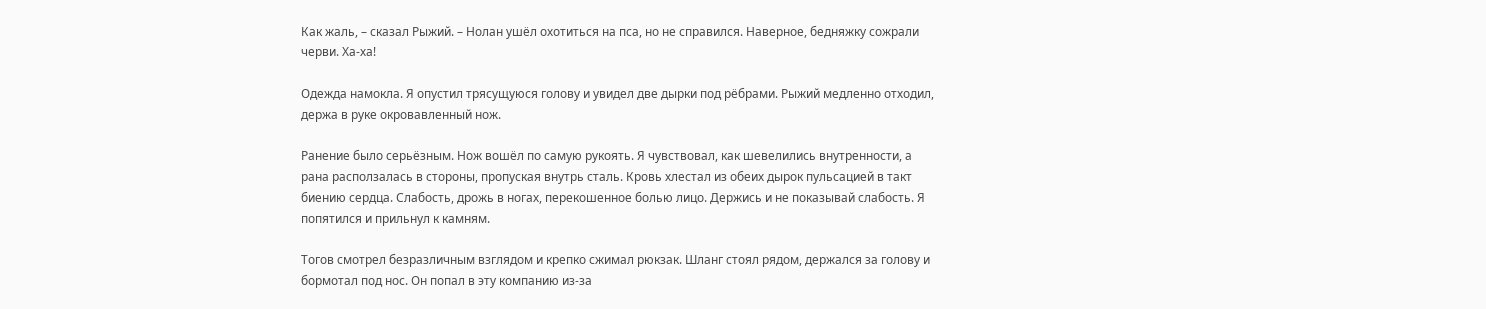Как жаль, – сказал Рыжий. – Нолан ушёл охотиться на пса, но не справился. Наверное, бедняжку сожрали черви. Ха-ха!

Одежда намокла. Я опустил трясущуюся голову и увидел две дырки под рёбрами. Рыжий медленно отходил, держа в руке окровавленный нож.

Ранение было серьёзным. Нож вошёл по самую рукоять. Я чувствовал, как шевелились внутренности, а рана расползалась в стороны, пропуская внутрь сталь. Кровь хлестал из обеих дырок пульсацией в такт биению сердца. Слабость, дрожь в ногах, перекошенное болью лицо. Держись и не показывай слабость. Я попятился и прильнул к камням.

Тогов смотрел безразличным взглядом и крепко сжимал рюкзак. Шланг стоял рядом, держался за голову и бормотал под нос. Он попал в эту компанию из-за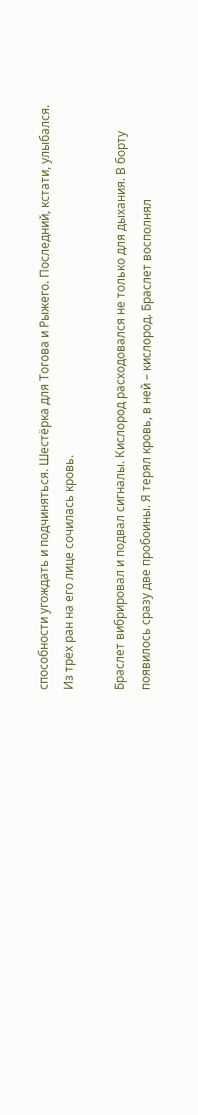способности угождать и подчиняться. Шестёрка для Тогова и Рыжего. Последний, кстати, улыбался. Из трёх ран на его лице сочилась кровь.

Браслет вибрировал и подвал сигналы. Кислород расходовался не только для дыхания. В борту появилось сразу две пробоины. Я терял кровь, в ней – кислород. Браслет восполнял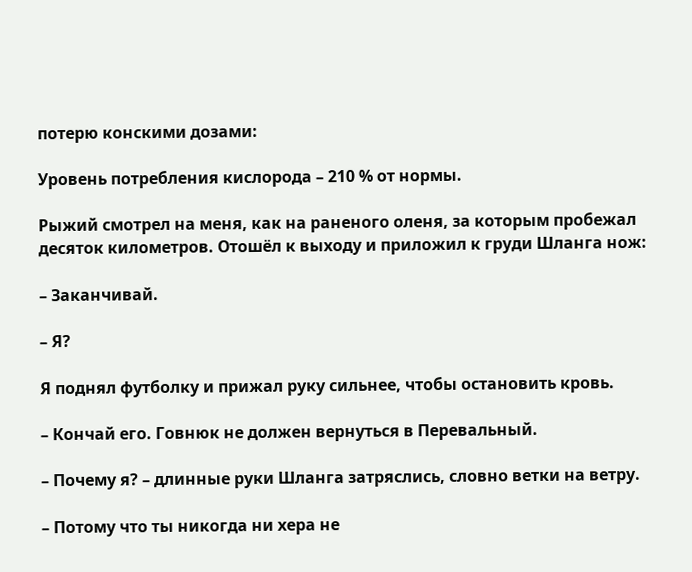потерю конскими дозами:

Уровень потребления кислорода – 210 % от нормы.

Рыжий смотрел на меня, как на раненого оленя, за которым пробежал десяток километров. Отошёл к выходу и приложил к груди Шланга нож:

– Заканчивай.

– Я?

Я поднял футболку и прижал руку сильнее, чтобы остановить кровь.

– Кончай его. Говнюк не должен вернуться в Перевальный.

– Почему я? – длинные руки Шланга затряслись, словно ветки на ветру.

– Потому что ты никогда ни хера не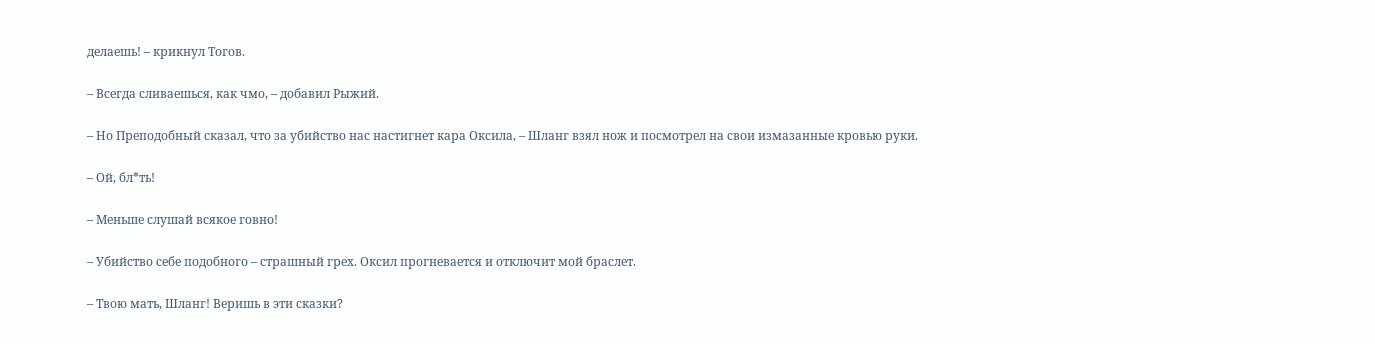делаешь! – крикнул Тогов.

– Всегда сливаешься, как чмо, – добавил Рыжий.

– Но Преподобный сказал, что за убийство нас настигнет кара Оксила, – Шланг взял нож и посмотрел на свои измазанные кровью руки.

– Ой, бл*ть!

– Меньше слушай всякое говно!

– Убийство себе подобного – страшный грех. Оксил прогневается и отключит мой браслет.

– Твою мать, Шланг! Веришь в эти сказки?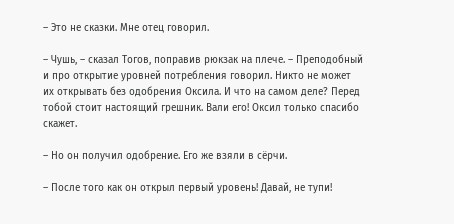– Это не сказки. Мне отец говорил.

– Чушь, – сказал Тогов, поправив рюкзак на плече. – Преподобный и про открытие уровней потребления говорил. Никто не может их открывать без одобрения Оксила. И что на самом деле? Перед тобой стоит настоящий грешник. Вали его! Оксил только спасибо скажет.

– Но он получил одобрение. Его же взяли в сёрчи.

– После того как он открыл первый уровень! Давай, не тупи!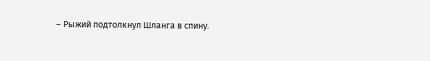– Рыжий подтолкнул Шланга в спину.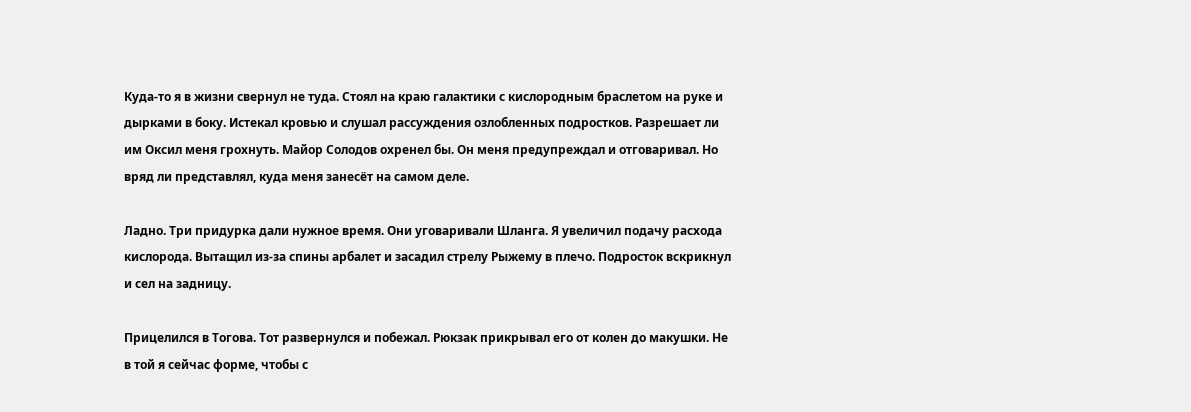Куда-то я в жизни свернул не туда. Стоял на краю галактики с кислородным браслетом на руке и дырками в боку. Истекал кровью и слушал рассуждения озлобленных подростков. Разрешает ли им Оксил меня грохнуть. Майор Солодов охренел бы. Он меня предупреждал и отговаривал. Но вряд ли представлял, куда меня занесёт на самом деле.

Ладно. Три придурка дали нужное время. Они уговаривали Шланга. Я увеличил подачу расхода кислорода. Вытащил из-за спины арбалет и засадил стрелу Рыжему в плечо. Подросток вскрикнул и сел на задницу.

Прицелился в Тогова. Тот развернулся и побежал. Рюкзак прикрывал его от колен до макушки. Не в той я сейчас форме, чтобы с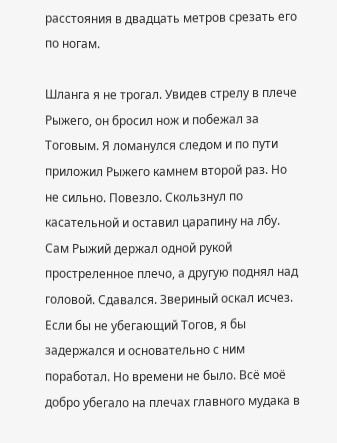расстояния в двадцать метров срезать его по ногам.

Шланга я не трогал. Увидев стрелу в плече Рыжего, он бросил нож и побежал за Тоговым. Я ломанулся следом и по пути приложил Рыжего камнем второй раз. Но не сильно. Повезло. Скользнул по касательной и оставил царапину на лбу. Сам Рыжий держал одной рукой простреленное плечо, а другую поднял над головой. Сдавался. Звериный оскал исчез. Если бы не убегающий Тогов, я бы задержался и основательно с ним поработал. Но времени не было. Всё моё добро убегало на плечах главного мудака в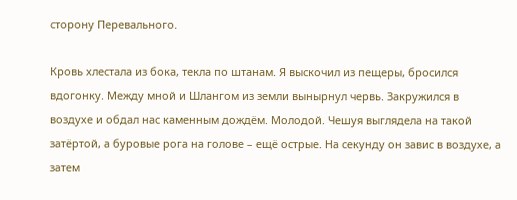сторону Перевального.

Кровь хлестала из бока, текла по штанам. Я выскочил из пещеры, бросился вдогонку. Между мной и Шлангом из земли вынырнул червь. Закружился в воздухе и обдал нас каменным дождём. Молодой. Чешуя выглядела на такой затёртой, а буровые рога на голове – ещё острые. На секунду он завис в воздухе, а затем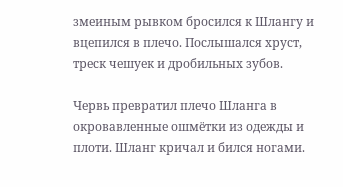змеиным рывком бросился к Шлангу и вцепился в плечо. Послышался хруст, треск чешуек и дробильных зубов.

Червь превратил плечо Шланга в окровавленные ошмётки из одежды и плоти. Шланг кричал и бился ногами.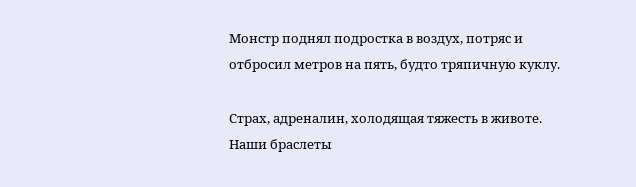Монстр поднял подростка в воздух, потряс и отбросил метров на пять, будто тряпичную куклу.

Страх, адреналин, холодящая тяжесть в животе. Наши браслеты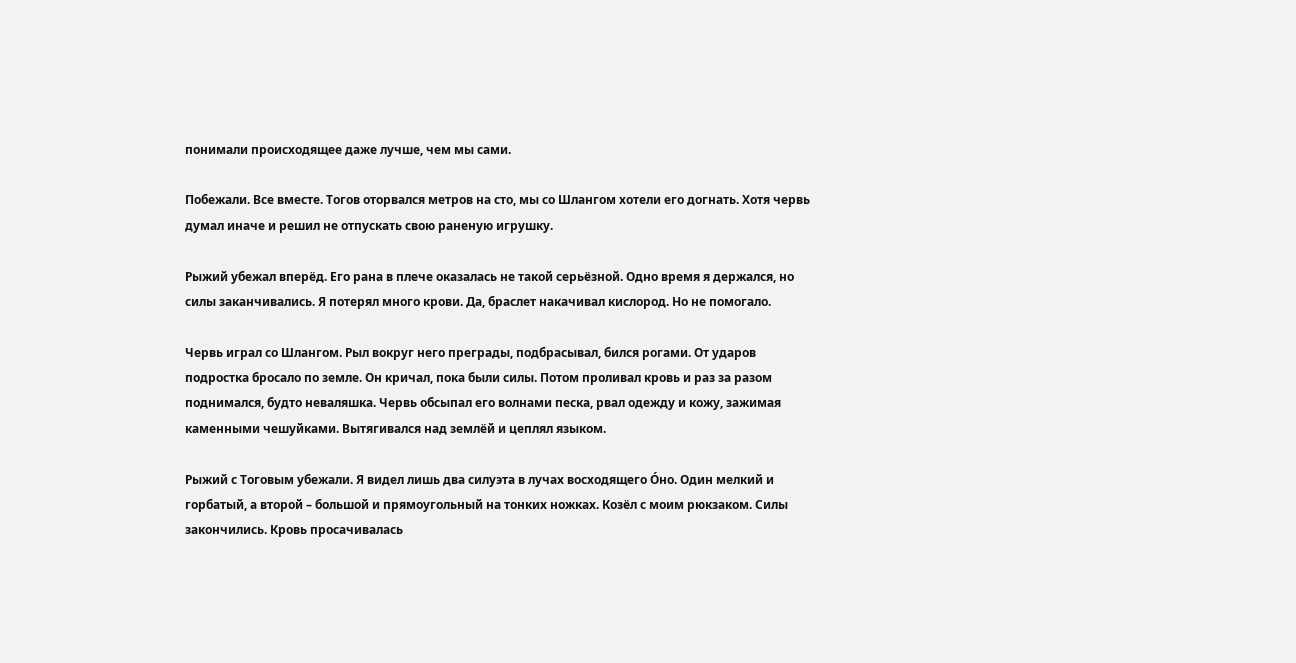понимали происходящее даже лучше, чем мы сами.

Побежали. Все вместе. Тогов оторвался метров на сто, мы со Шлангом хотели его догнать. Хотя червь думал иначе и решил не отпускать свою раненую игрушку.

Рыжий убежал вперёд. Его рана в плече оказалась не такой серьёзной. Одно время я держался, но силы заканчивались. Я потерял много крови. Да, браслет накачивал кислород. Но не помогало.

Червь играл со Шлангом. Рыл вокруг него преграды, подбрасывал, бился рогами. От ударов подростка бросало по земле. Он кричал, пока были силы. Потом проливал кровь и раз за разом поднимался, будто неваляшка. Червь обсыпал его волнами песка, рвал одежду и кожу, зажимая каменными чешуйками. Вытягивался над землёй и цеплял языком.

Рыжий с Тоговым убежали. Я видел лишь два силуэта в лучах восходящего О́но. Один мелкий и горбатый, а второй – большой и прямоугольный на тонких ножках. Козёл с моим рюкзаком. Силы закончились. Кровь просачивалась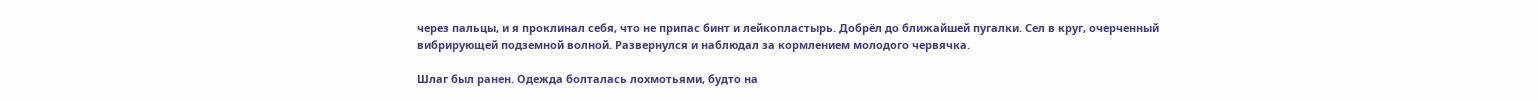через пальцы, и я проклинал себя, что не припас бинт и лейкопластырь. Добрёл до ближайшей пугалки. Сел в круг, очерченный вибрирующей подземной волной. Развернулся и наблюдал за кормлением молодого червячка.

Шлаг был ранен. Одежда болталась лохмотьями, будто на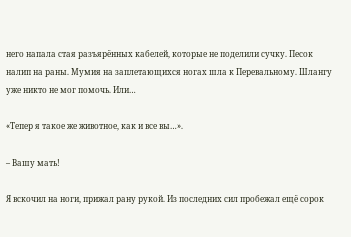него напала стая разъярённых кабелей, которые не поделили сучку. Песок налип на раны. Мумия на заплетающихся ногах шла к Перевальному. Шлангу уже никто не мог помочь. Или…

«Тепер я такое же животное, как и все вы…».

– Вашу мать!

Я вскочил на ноги, прижал рану рукой. Из последних сил пробежал ещё сорок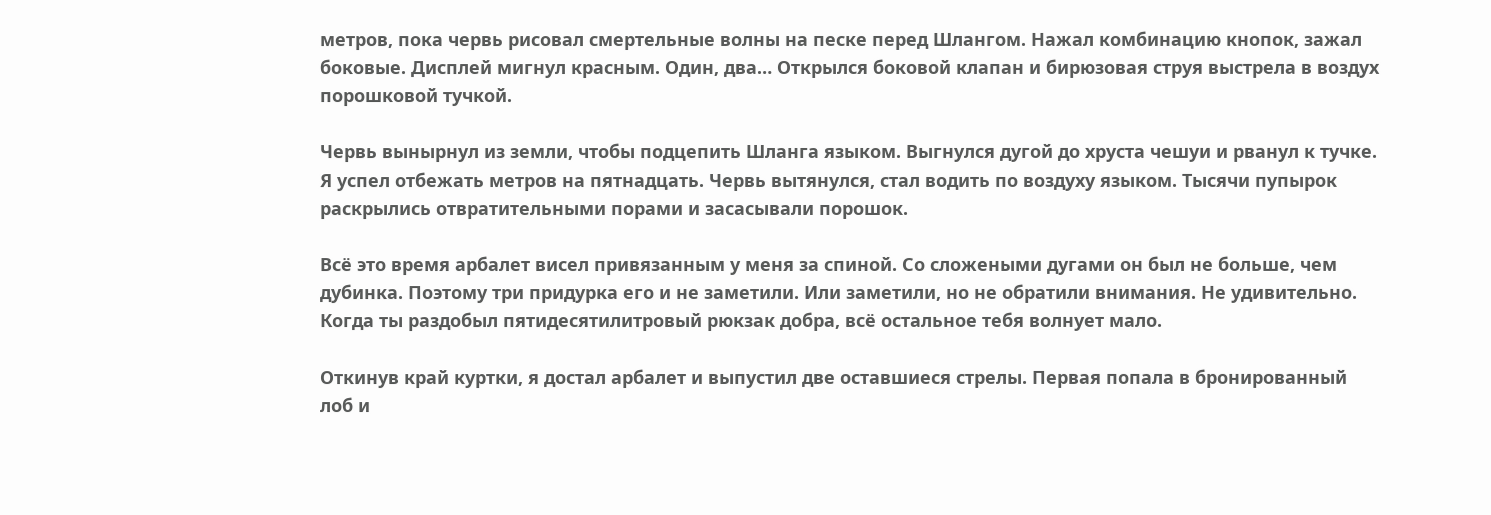метров, пока червь рисовал смертельные волны на песке перед Шлангом. Нажал комбинацию кнопок, зажал боковые. Дисплей мигнул красным. Один, два… Открылся боковой клапан и бирюзовая струя выстрела в воздух порошковой тучкой.

Червь вынырнул из земли, чтобы подцепить Шланга языком. Выгнулся дугой до хруста чешуи и рванул к тучке. Я успел отбежать метров на пятнадцать. Червь вытянулся, стал водить по воздуху языком. Тысячи пупырок раскрылись отвратительными порами и засасывали порошок.

Всё это время арбалет висел привязанным у меня за спиной. Со сложеными дугами он был не больше, чем дубинка. Поэтому три придурка его и не заметили. Или заметили, но не обратили внимания. Не удивительно. Когда ты раздобыл пятидесятилитровый рюкзак добра, всё остальное тебя волнует мало.

Откинув край куртки, я достал арбалет и выпустил две оставшиеся стрелы. Первая попала в бронированный лоб и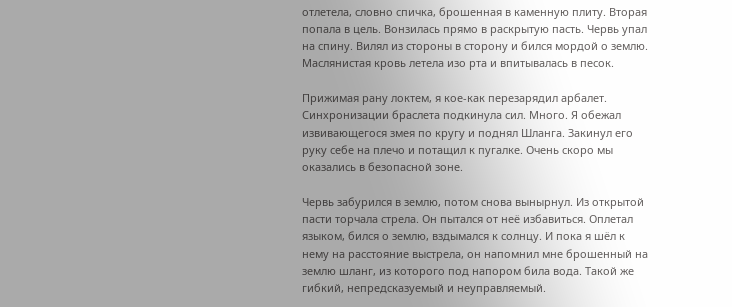отлетела, словно спичка, брошенная в каменную плиту. Вторая попала в цель. Вонзилась прямо в раскрытую пасть. Червь упал на спину. Вилял из стороны в сторону и бился мордой о землю. Маслянистая кровь летела изо рта и впитывалась в песок.

Прижимая рану локтем, я кое-как перезарядил арбалет. Синхронизации браслета подкинула сил. Много. Я обежал извивающегося змея по кругу и поднял Шланга. Закинул его руку себе на плечо и потащил к пугалке. Очень скоро мы оказались в безопасной зоне.

Червь забурился в землю, потом снова вынырнул. Из открытой пасти торчала стрела. Он пытался от неё избавиться. Оплетал языком, бился о землю, вздымался к солнцу. И пока я шёл к нему на расстояние выстрела, он напомнил мне брошенный на землю шланг, из которого под напором била вода. Такой же гибкий, непредсказуемый и неуправляемый.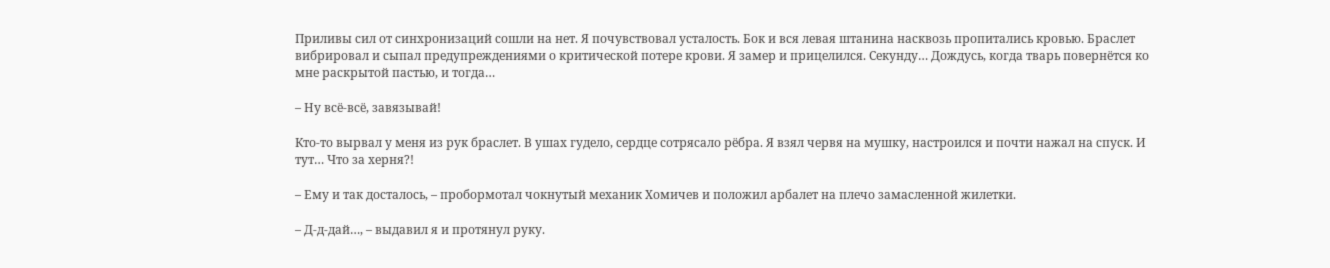Приливы сил от синхронизаций сошли на нет. Я почувствовал усталость. Бок и вся левая штанина насквозь пропитались кровью. Браслет вибрировал и сыпал предупреждениями о критической потере крови. Я замер и прицелился. Секунду… Дождусь, когда тварь повернётся ко мне раскрытой пастью, и тогда…

– Ну всё-всё, завязывай!

Кто-то вырвал у меня из рук браслет. В ушах гудело, сердце сотрясало рёбра. Я взял червя на мушку, настроился и почти нажал на спуск. И тут… Что за херня?!

– Ему и так досталось, – пробормотал чокнутый механик Хомичев и положил арбалет на плечо замасленной жилетки.

– Д-д-дай…, – выдавил я и протянул руку.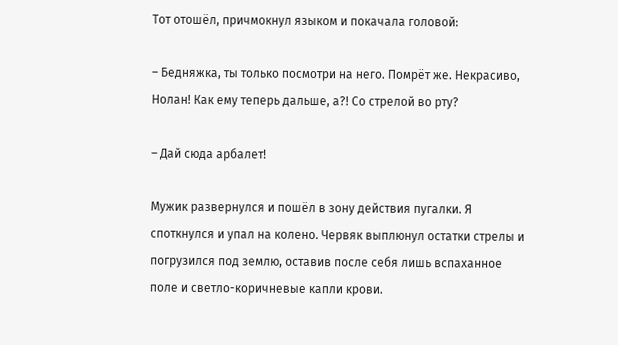Тот отошёл, причмокнул языком и покачала головой:

– Бедняжка, ты только посмотри на него. Помрёт же. Некрасиво, Нолан! Как ему теперь дальше, а?! Со стрелой во рту?

– Дай сюда арбалет!

Мужик развернулся и пошёл в зону действия пугалки. Я споткнулся и упал на колено. Червяк выплюнул остатки стрелы и погрузился под землю, оставив после себя лишь вспаханное поле и светло-коричневые капли крови.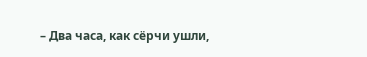– Два часа, как сёрчи ушли,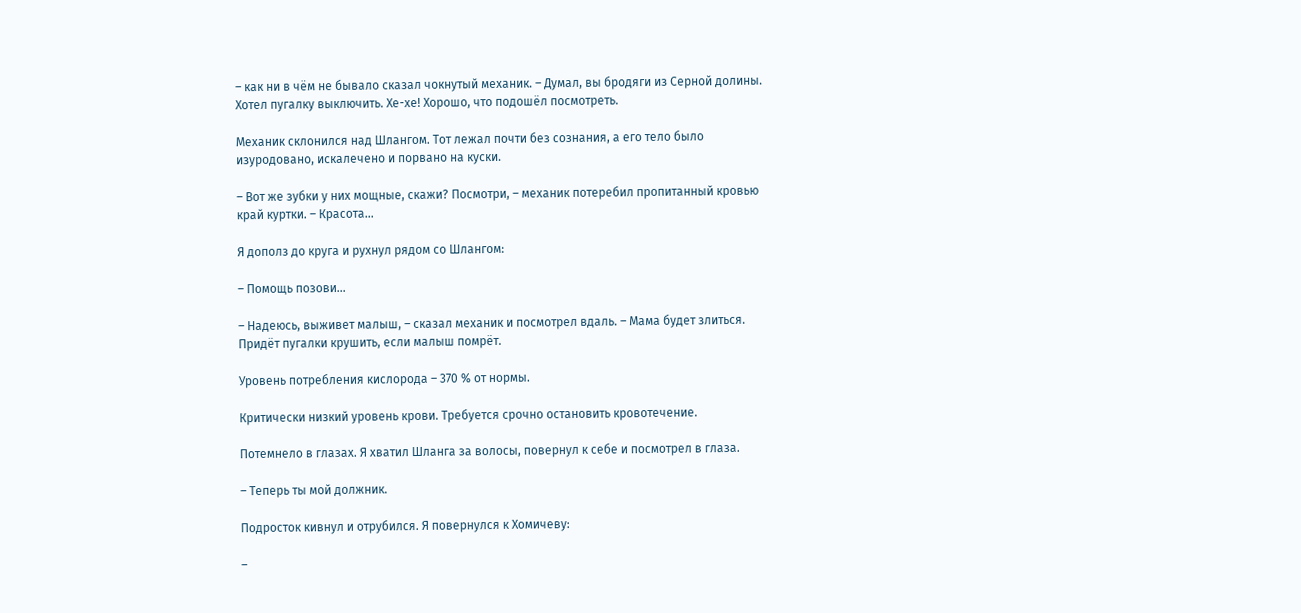– как ни в чём не бывало сказал чокнутый механик. – Думал, вы бродяги из Серной долины. Хотел пугалку выключить. Хе-хе! Хорошо, что подошёл посмотреть.

Механик склонился над Шлангом. Тот лежал почти без сознания, а его тело было изуродовано, искалечено и порвано на куски.

– Вот же зубки у них мощные, скажи? Посмотри, – механик потеребил пропитанный кровью край куртки. – Красота…

Я дополз до круга и рухнул рядом со Шлангом:

– Помощь позови…

– Надеюсь, выживет малыш, – сказал механик и посмотрел вдаль. – Мама будет злиться. Придёт пугалки крушить, если малыш помрёт.

Уровень потребления кислорода – 370 % от нормы.

Критически низкий уровень крови. Требуется срочно остановить кровотечение.

Потемнело в глазах. Я хватил Шланга за волосы, повернул к себе и посмотрел в глаза.

– Теперь ты мой должник.

Подросток кивнул и отрубился. Я повернулся к Хомичеву:

–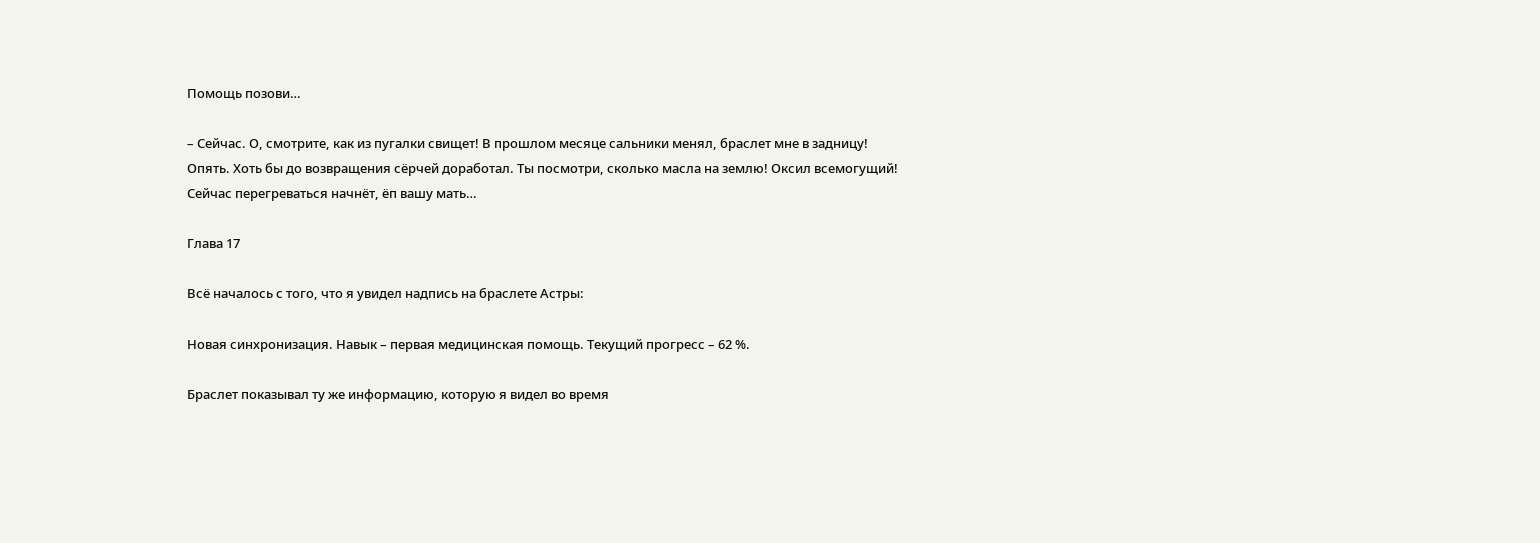Помощь позови…

– Сейчас. О, смотрите, как из пугалки свищет! В прошлом месяце сальники менял, браслет мне в задницу! Опять. Хоть бы до возвращения сёрчей доработал. Ты посмотри, сколько масла на землю! Оксил всемогущий! Сейчас перегреваться начнёт, ёп вашу мать…

Глава 17

Всё началось с того, что я увидел надпись на браслете Астры:

Новая синхронизация. Навык – первая медицинская помощь. Текущий прогресс – 62 %.

Браслет показывал ту же информацию, которую я видел во время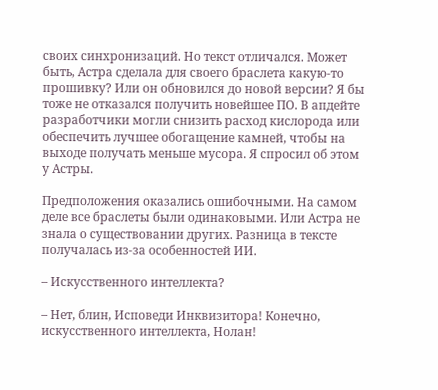своих синхронизаций. Но текст отличался. Может быть, Астра сделала для своего браслета какую-то прошивку? Или он обновился до новой версии? Я бы тоже не отказался получить новейшее ПО. В апдейте разработчики могли снизить расход кислорода или обеспечить лучшее обогащение камней, чтобы на выходе получать меньше мусора. Я спросил об этом у Астры.

Предположения оказались ошибочными. На самом деле все браслеты были одинаковыми. Или Астра не знала о существовании других. Разница в тексте получалась из-за особенностей ИИ.

– Искусственного интеллекта?

– Нет, блин, Исповеди Инквизитора! Конечно, искусственного интеллекта, Нолан!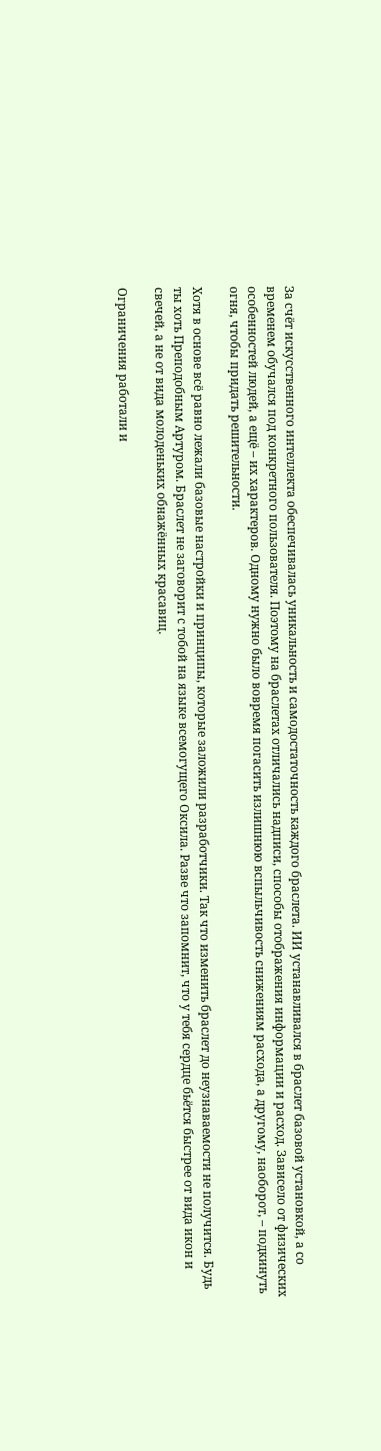За счёт искусственного интеллекта обеспечивалась уникальность и самодостаточность каждого браслета. ИИ устанавливался в браслет базовой установкой, а со временем обучался под конкретного пользователя. Поэтому на браслетах отличались надписи, способы отображения информации и расход. Зависело от физических особенностей людей, а ещё – их характеров. Одному нужно было вовремя погасить излишнюю вспыльчивость снижениям расхода, а другому, наоборот, – подкинуть огня, чтобы придать решительности.

Хотя в основе всё равно лежали базовые настройки и принципы, которые заложили разработчики. Так что изменить браслет до неузнаваемости не получится. Будь ты хоть Преподобным Артуром. Браслет не заговорит с тобой на языке всемогущего Оксила. Разве что запомнит, что у тебя сердце бьётся быстрее от вида икон и свечей, а не от вида молоденьких обнажённых красавиц.

Ограничения работали и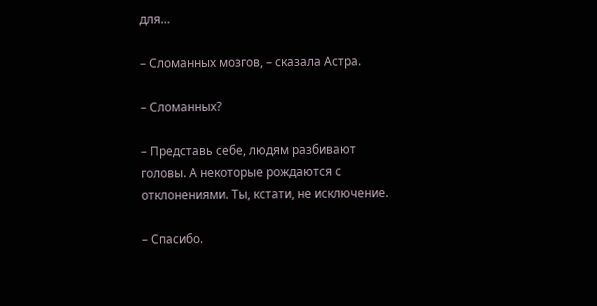для…

– Сломанных мозгов, – сказала Астра.

– Сломанных?

– Представь себе, людям разбивают головы. А некоторые рождаются с отклонениями. Ты, кстати, не исключение.

– Спасибо.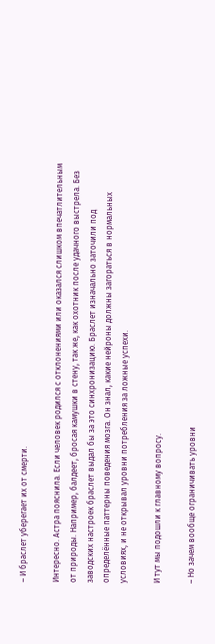– И браслет уберегает их от смерти.

Интересно. Астра пояснила. Если человек родился с отклонениями или оказался слишком впечатлительным от природы. Например, балдеет, бросая камушки в стену, так же, как охотник после удачного выстрела. Без заводских настроек браслет выдал бы за это синхронизацию. Браслет изначально заточили под определённые паттерны поведения мозга. Он знал, какие нейроны должны загораться в нормальных условиях, и не открывал уровни потребления за ложные успехи.

И тут мы подошли к главному вопросу.

– Но зачем вообще ограничивать уровни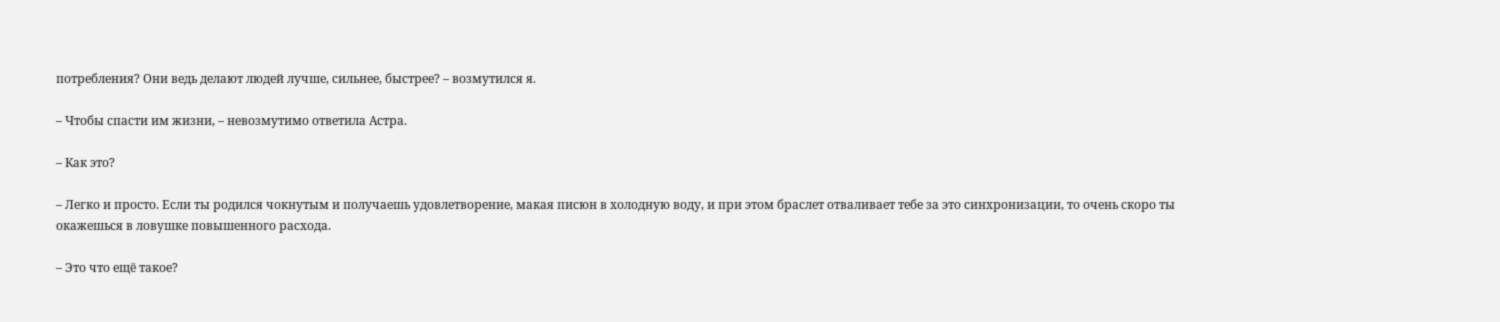потребления? Они ведь делают людей лучше, сильнее, быстрее? – возмутился я.

– Чтобы спасти им жизни, – невозмутимо ответила Астра.

– Как это?

– Легко и просто. Если ты родился чокнутым и получаешь удовлетворение, макая писюн в холодную воду, и при этом браслет отваливает тебе за это синхронизации, то очень скоро ты окажешься в ловушке повышенного расхода.

– Это что ещё такое?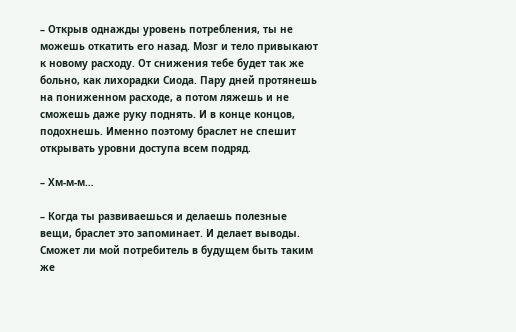– Открыв однажды уровень потребления, ты не можешь откатить его назад. Мозг и тело привыкают к новому расходу. От снижения тебе будет так же больно, как лихорадки Сиода. Пару дней протянешь на пониженном расходе, а потом ляжешь и не сможешь даже руку поднять. И в конце концов, подохнешь. Именно поэтому браслет не спешит открывать уровни доступа всем подряд.

– Хм-м-м…

– Когда ты развиваешься и делаешь полезные вещи, браслет это запоминает. И делает выводы. Сможет ли мой потребитель в будущем быть таким же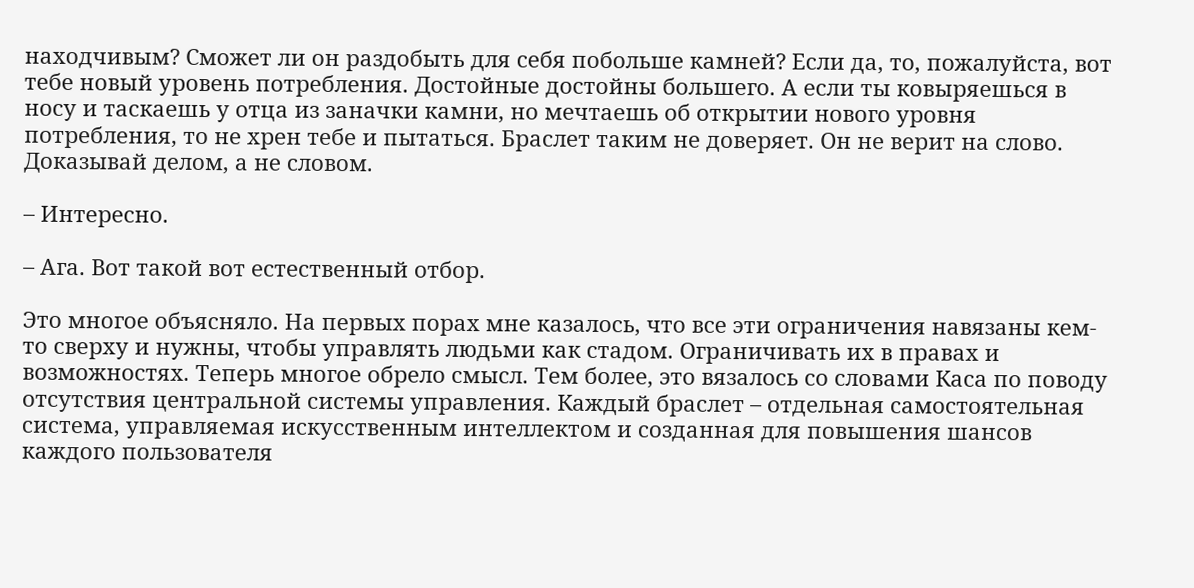находчивым? Сможет ли он раздобыть для себя побольше камней? Если да, то, пожалуйста, вот тебе новый уровень потребления. Достойные достойны большего. А если ты ковыряешься в носу и таскаешь у отца из заначки камни, но мечтаешь об открытии нового уровня потребления, то не хрен тебе и пытаться. Браслет таким не доверяет. Он не верит на слово. Доказывай делом, а не словом.

– Интересно.

– Ага. Вот такой вот естественный отбор.

Это многое объясняло. На первых порах мне казалось, что все эти ограничения навязаны кем-то сверху и нужны, чтобы управлять людьми как стадом. Ограничивать их в правах и возможностях. Теперь многое обрело смысл. Тем более, это вязалось со словами Каса по поводу отсутствия центральной системы управления. Каждый браслет – отдельная самостоятельная система, управляемая искусственным интеллектом и созданная для повышения шансов каждого пользователя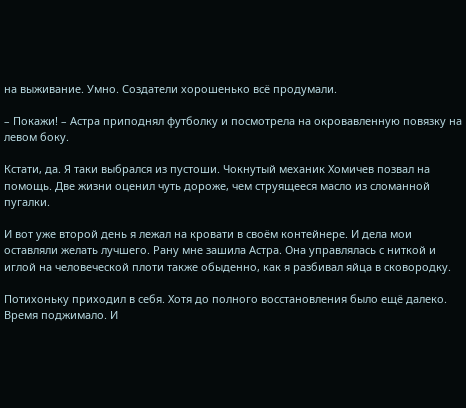на выживание. Умно. Создатели хорошенько всё продумали.

– Покажи! – Астра приподнял футболку и посмотрела на окровавленную повязку на левом боку.

Кстати, да. Я таки выбрался из пустоши. Чокнутый механик Хомичев позвал на помощь. Две жизни оценил чуть дороже, чем струящееся масло из сломанной пугалки.

И вот уже второй день я лежал на кровати в своём контейнере. И дела мои оставляли желать лучшего. Рану мне зашила Астра. Она управлялась с ниткой и иглой на человеческой плоти также обыденно, как я разбивал яйца в сковородку.

Потихоньку приходил в себя. Хотя до полного восстановления было ещё далеко. Время поджимало. И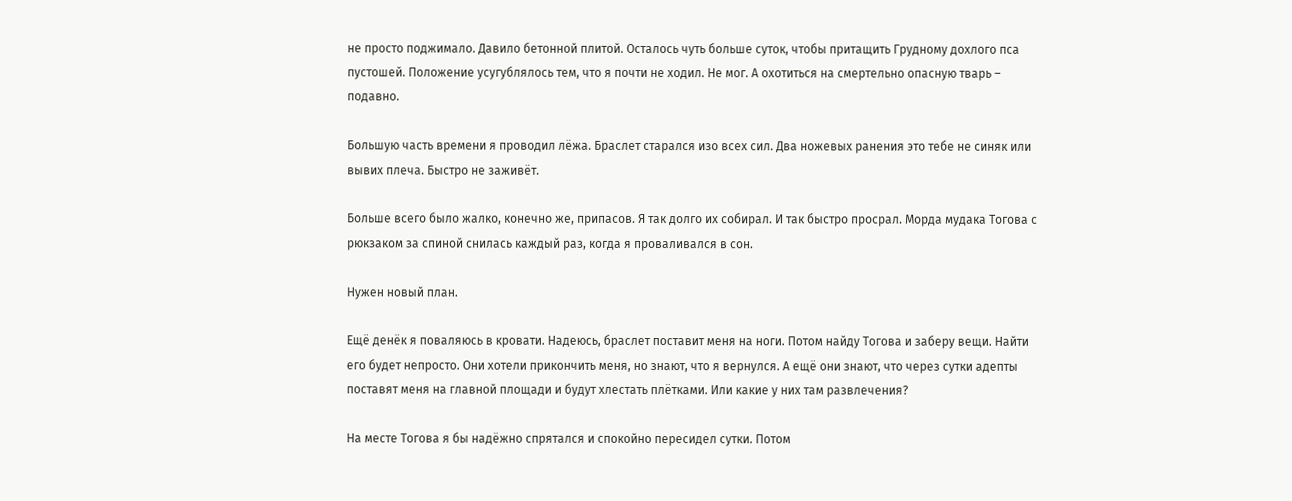не просто поджимало. Давило бетонной плитой. Осталось чуть больше суток, чтобы притащить Грудному дохлого пса пустошей. Положение усугублялось тем, что я почти не ходил. Не мог. А охотиться на смертельно опасную тварь – подавно.

Большую часть времени я проводил лёжа. Браслет старался изо всех сил. Два ножевых ранения это тебе не синяк или вывих плеча. Быстро не заживёт.

Больше всего было жалко, конечно же, припасов. Я так долго их собирал. И так быстро просрал. Морда мудака Тогова с рюкзаком за спиной снилась каждый раз, когда я проваливался в сон.

Нужен новый план.

Ещё денёк я поваляюсь в кровати. Надеюсь, браслет поставит меня на ноги. Потом найду Тогова и заберу вещи. Найти его будет непросто. Они хотели прикончить меня, но знают, что я вернулся. А ещё они знают, что через сутки адепты поставят меня на главной площади и будут хлестать плётками. Или какие у них там развлечения?

На месте Тогова я бы надёжно спрятался и спокойно пересидел сутки. Потом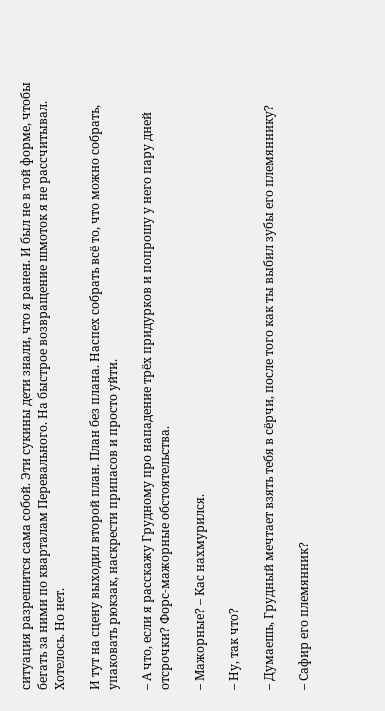ситуация разрешится сама собой. Эти сукины дети знали, что я ранен. И был не в той форме, чтобы бегать за ними по кварталам Перевального. На быстрое возвращение шмоток я не рассчитывал. Хотелось. Но нет.

И тут на сцену выходил второй план. План без плана. Наспех собрать всё то, что можно собрать, упаковать рюкзак, наскрести припасов и просто уйти.

– А что, если я расскажу Грудному про нападение трёх придурков и попрошу у него пару дней отсрочки? Форс-мажорные обстоятельства.

– Мажорные? – Кас нахмурился.

– Ну, так что?

– Думаешь, Грудный мечтает взять тебя в сёрчи, после того как ты выбил зубы его племяннику?

– Сафир его племянник?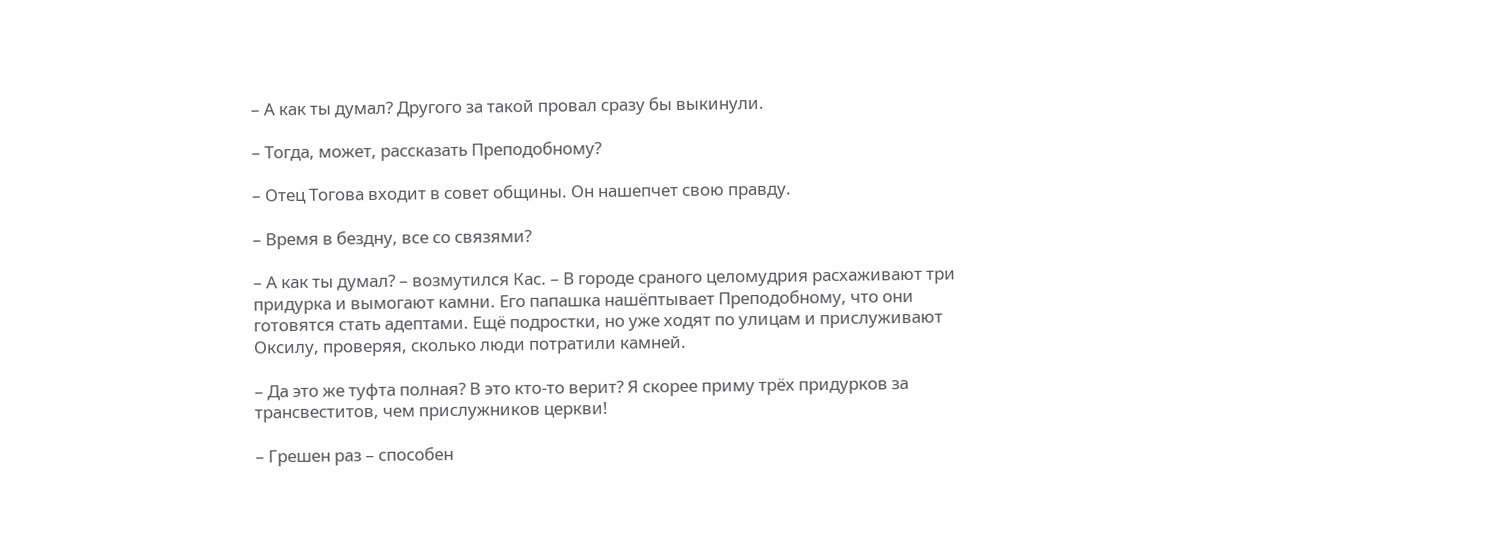– А как ты думал? Другого за такой провал сразу бы выкинули.

– Тогда, может, рассказать Преподобному?

– Отец Тогова входит в совет общины. Он нашепчет свою правду.

– Время в бездну, все со связями?

– А как ты думал? – возмутился Кас. – В городе сраного целомудрия расхаживают три придурка и вымогают камни. Его папашка нашёптывает Преподобному, что они готовятся стать адептами. Ещё подростки, но уже ходят по улицам и прислуживают Оксилу, проверяя, сколько люди потратили камней.

– Да это же туфта полная? В это кто-то верит? Я скорее приму трёх придурков за трансвеститов, чем прислужников церкви!

– Грешен раз – способен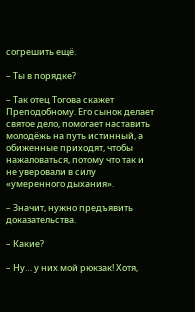согрешить ещё.

– Ты в порядке?

– Так отец Тогова скажет Преподобному. Его сынок делает святое дело, помогает наставить молодёжь на путь истинный, а обиженные приходят, чтобы нажаловаться, потому что так и не уверовали в силу «умеренного дыхания».

– Значит, нужно предъявить доказательства.

– Какие?

– Ну… у них мой рюкзак! Хотя,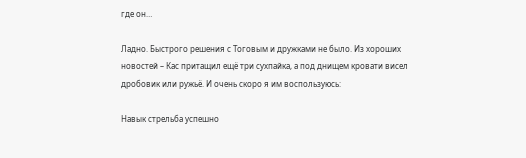где он…

Ладно. Быстрого решения с Тоговым и дружками не было. Из хороших новостей – Кас притащил ещё три сухпайка, а под днищем кровати висел дробовик или ружьё. И очень скоро я им воспользуюсь:

Навык стрельба успешно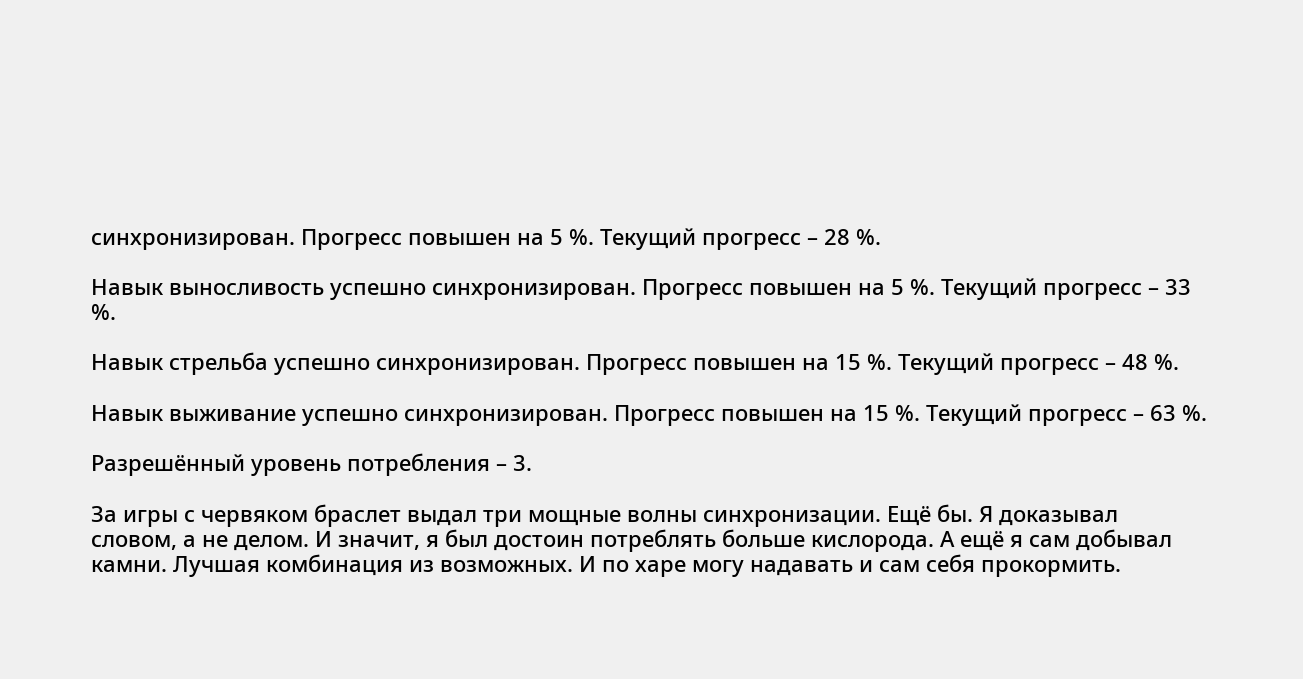синхронизирован. Прогресс повышен на 5 %. Текущий прогресс – 28 %.

Навык выносливость успешно синхронизирован. Прогресс повышен на 5 %. Текущий прогресс – 33 %.

Навык стрельба успешно синхронизирован. Прогресс повышен на 15 %. Текущий прогресс – 48 %.

Навык выживание успешно синхронизирован. Прогресс повышен на 15 %. Текущий прогресс – 63 %.

Разрешённый уровень потребления – 3.

За игры с червяком браслет выдал три мощные волны синхронизации. Ещё бы. Я доказывал словом, а не делом. И значит, я был достоин потреблять больше кислорода. А ещё я сам добывал камни. Лучшая комбинация из возможных. И по харе могу надавать и сам себя прокормить.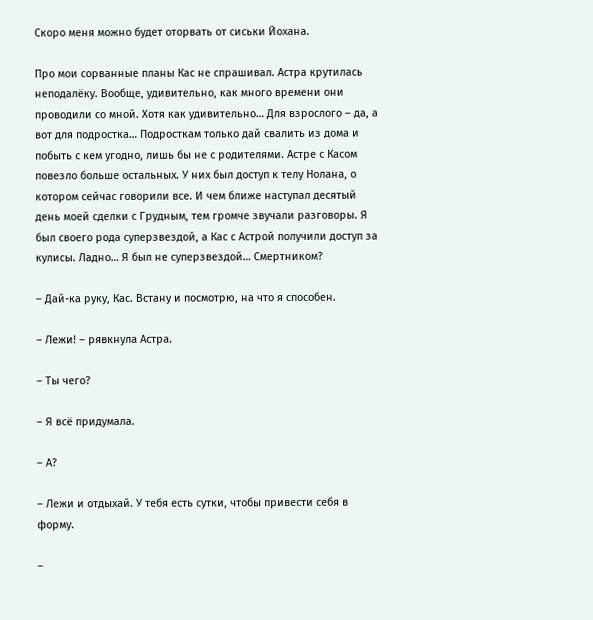Скоро меня можно будет оторвать от сиськи Йохана.

Про мои сорванные планы Кас не спрашивал. Астра крутилась неподалёку. Вообще, удивительно, как много времени они проводили со мной. Хотя как удивительно… Для взрослого – да, а вот для подростка… Подросткам только дай свалить из дома и побыть с кем угодно, лишь бы не с родителями. Астре с Касом повезло больше остальных. У них был доступ к телу Нолана, о котором сейчас говорили все. И чем ближе наступал десятый день моей сделки с Грудным, тем громче звучали разговоры. Я был своего рода суперзвездой, а Кас с Астрой получили доступ за кулисы. Ладно… Я был не суперзвездой… Смертником?

– Дай-ка руку, Кас. Встану и посмотрю, на что я способен.

– Лежи! – рявкнула Астра.

– Ты чего?

– Я всё придумала.

– А?

– Лежи и отдыхай. У тебя есть сутки, чтобы привести себя в форму.

–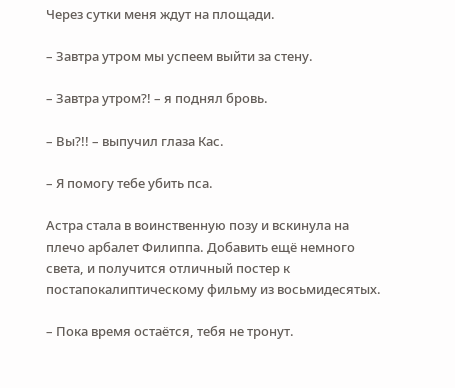Через сутки меня ждут на площади.

– Завтра утром мы успеем выйти за стену.

– Завтра утром?! – я поднял бровь.

– Вы?!! – выпучил глаза Кас.

– Я помогу тебе убить пса.

Астра стала в воинственную позу и вскинула на плечо арбалет Филиппа. Добавить ещё немного света, и получится отличный постер к постапокалиптическому фильму из восьмидесятых.

– Пока время остаётся, тебя не тронут.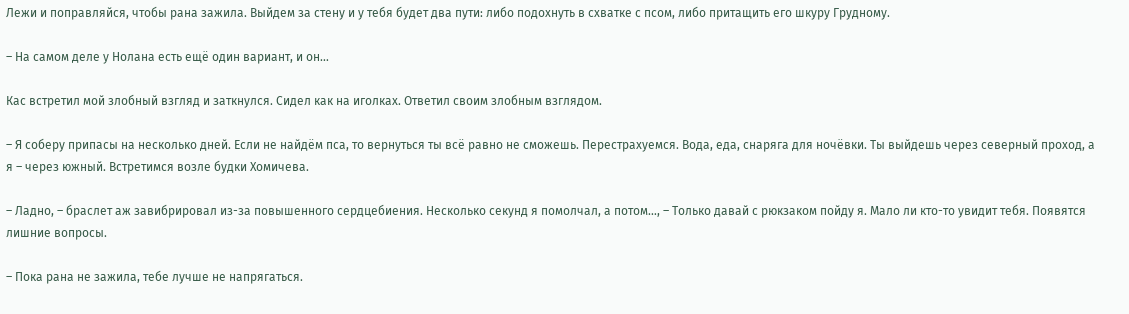Лежи и поправляйся, чтобы рана зажила. Выйдем за стену и у тебя будет два пути: либо подохнуть в схватке с псом, либо притащить его шкуру Грудному.

– На самом деле у Нолана есть ещё один вариант, и он…

Кас встретил мой злобный взгляд и заткнулся. Сидел как на иголках. Ответил своим злобным взглядом.

– Я соберу припасы на несколько дней. Если не найдём пса, то вернуться ты всё равно не сможешь. Перестрахуемся. Вода, еда, снаряга для ночёвки. Ты выйдешь через северный проход, а я – через южный. Встретимся возле будки Хомичева.

– Ладно, – браслет аж завибрировал из-за повышенного сердцебиения. Несколько секунд я помолчал, а потом…, – Только давай с рюкзаком пойду я. Мало ли кто-то увидит тебя. Появятся лишние вопросы.

– Пока рана не зажила, тебе лучше не напрягаться.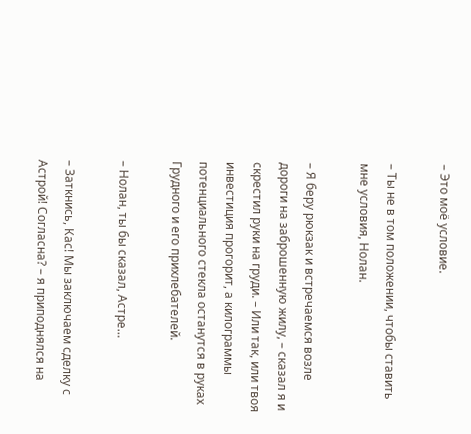– Это моё условие.

– Ты не в том положении, чтобы ставить мне условия, Нолан.

– Я беру рюкзак и встречаемся возле дороги на заброшенную жилу, – сказал я и скрестил руки на груди. – Или так, или твоя инвестиция прогорит, а килограммы потенциального стекла останутся в руках Грудного и его прихлебателей.

– Нолан, ты бы сказал, Астре…

– Заткнись, Кас! Мы заключаем сделку с Астрой! Согласна? – я приподнялся на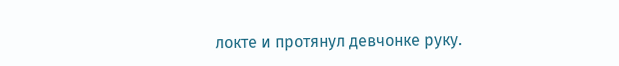локте и протянул девчонке руку.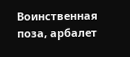Воинственная поза, арбалет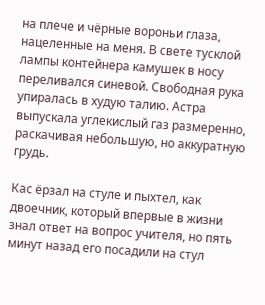на плече и чёрные вороньи глаза, нацеленные на меня. В свете тусклой лампы контейнера камушек в носу переливался синевой. Свободная рука упиралась в худую талию. Астра выпускала углекислый газ размеренно, раскачивая небольшую, но аккуратную грудь.

Кас ёрзал на стуле и пыхтел, как двоечник, который впервые в жизни знал ответ на вопрос учителя, но пять минут назад его посадили на стул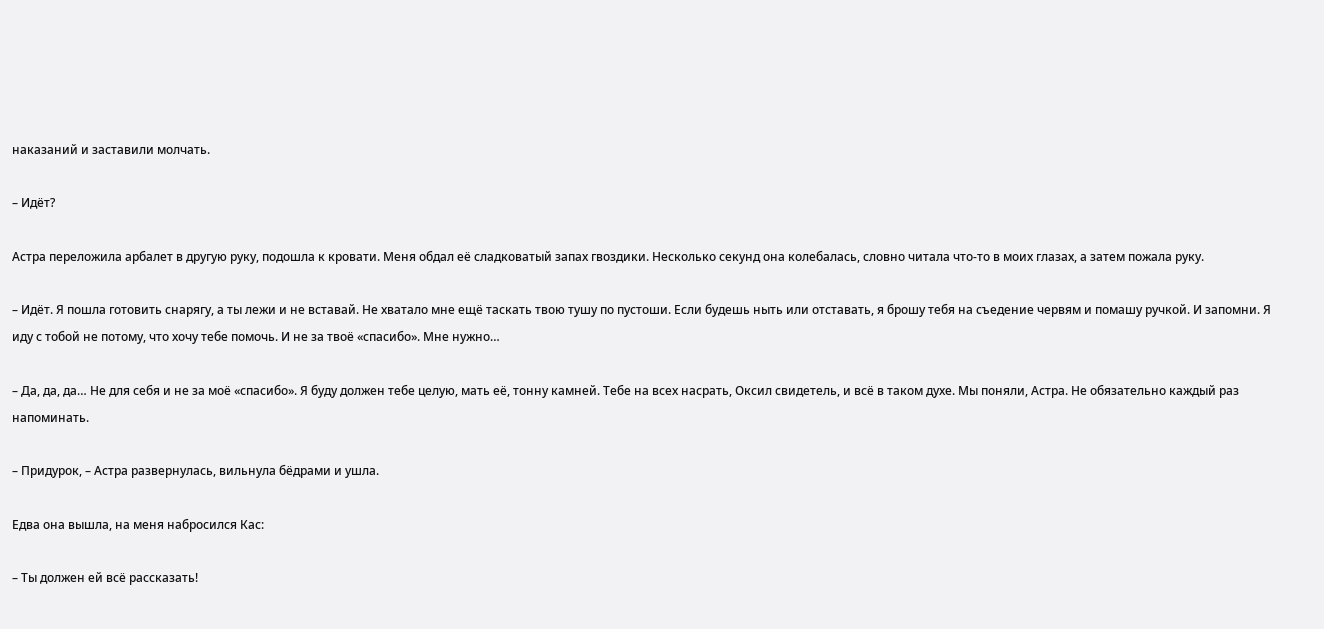наказаний и заставили молчать.

– Идёт?

Астра переложила арбалет в другую руку, подошла к кровати. Меня обдал её сладковатый запах гвоздики. Несколько секунд она колебалась, словно читала что-то в моих глазах, а затем пожала руку.

– Идёт. Я пошла готовить снарягу, а ты лежи и не вставай. Не хватало мне ещё таскать твою тушу по пустоши. Если будешь ныть или отставать, я брошу тебя на съедение червям и помашу ручкой. И запомни. Я иду с тобой не потому, что хочу тебе помочь. И не за твоё «спасибо». Мне нужно…

– Да, да, да… Не для себя и не за моё «спасибо». Я буду должен тебе целую, мать её, тонну камней. Тебе на всех насрать, Оксил свидетель, и всё в таком духе. Мы поняли, Астра. Не обязательно каждый раз напоминать.

– Придурок, – Астра развернулась, вильнула бёдрами и ушла.

Едва она вышла, на меня набросился Кас:

– Ты должен ей всё рассказать!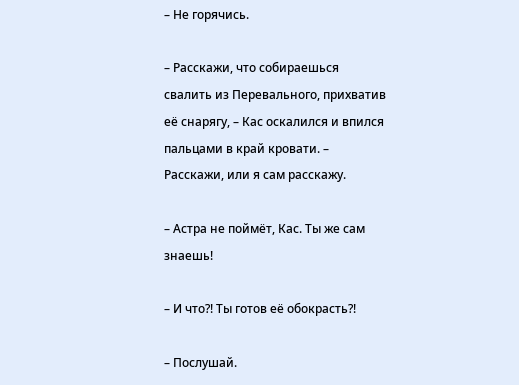– Не горячись.

– Расскажи, что собираешься свалить из Перевального, прихватив её снарягу, – Кас оскалился и впился пальцами в край кровати. – Расскажи, или я сам расскажу.

– Астра не поймёт, Кас. Ты же сам знаешь!

– И что?! Ты готов её обокрасть?!

– Послушай.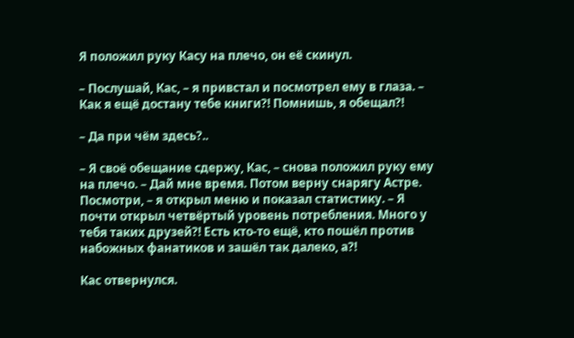Я положил руку Касу на плечо, он её скинул.

– Послушай, Кас, – я привстал и посмотрел ему в глаза. – Как я ещё достану тебе книги?! Помнишь, я обещал?!

– Да при чём здесь?..

– Я своё обещание сдержу, Кас, – снова положил руку ему на плечо. – Дай мне время. Потом верну снарягу Астре. Посмотри, – я открыл меню и показал статистику. – Я почти открыл четвёртый уровень потребления. Много у тебя таких друзей?! Есть кто-то ещё, кто пошёл против набожных фанатиков и зашёл так далеко, а?!

Кас отвернулся.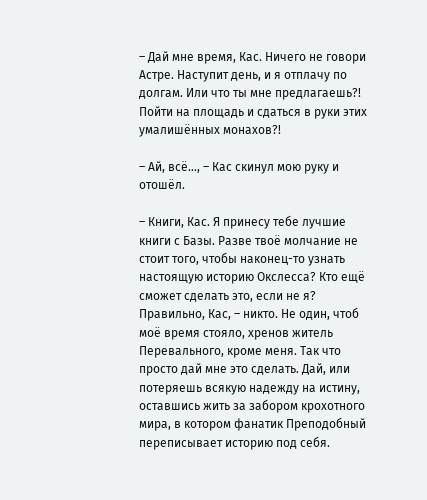– Дай мне время, Кас. Ничего не говори Астре. Наступит день, и я отплачу по долгам. Или что ты мне предлагаешь?! Пойти на площадь и сдаться в руки этих умалишённых монахов?!

– Ай, всё…, – Кас скинул мою руку и отошёл.

– Книги, Кас. Я принесу тебе лучшие книги с Базы. Разве твоё молчание не стоит того, чтобы наконец-то узнать настоящую историю Окслесса? Кто ещё сможет сделать это, если не я? Правильно, Кас, – никто. Не один, чтоб моё время стояло, хренов житель Перевального, кроме меня. Так что просто дай мне это сделать. Дай, или потеряешь всякую надежду на истину, оставшись жить за забором крохотного мира, в котором фанатик Преподобный переписывает историю под себя.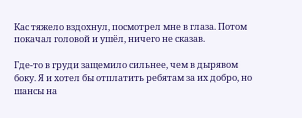Кас тяжело вздохнул, посмотрел мне в глаза. Потом покачал головой и ушёл, ничего не сказав.

Где-то в груди защемило сильнее, чем в дырявом боку. Я и хотел бы отплатить ребятам за их добро, но шансы на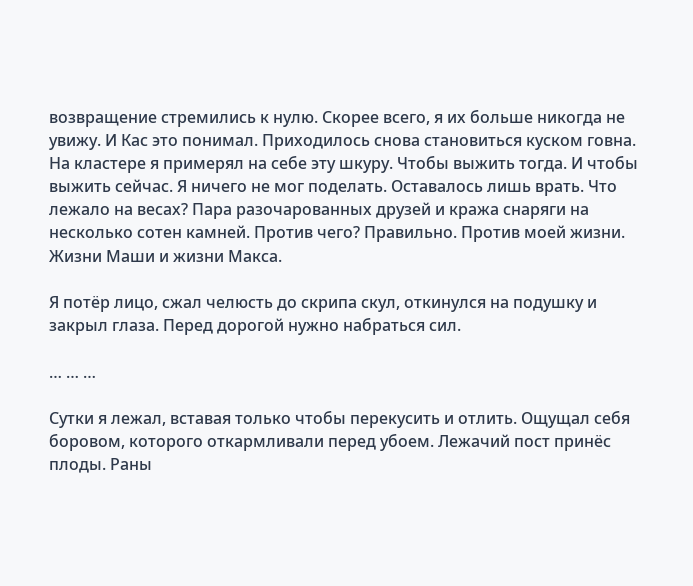возвращение стремились к нулю. Скорее всего, я их больше никогда не увижу. И Кас это понимал. Приходилось снова становиться куском говна. На кластере я примерял на себе эту шкуру. Чтобы выжить тогда. И чтобы выжить сейчас. Я ничего не мог поделать. Оставалось лишь врать. Что лежало на весах? Пара разочарованных друзей и кража снаряги на несколько сотен камней. Против чего? Правильно. Против моей жизни. Жизни Маши и жизни Макса.

Я потёр лицо, сжал челюсть до скрипа скул, откинулся на подушку и закрыл глаза. Перед дорогой нужно набраться сил.

… … …

Сутки я лежал, вставая только чтобы перекусить и отлить. Ощущал себя боровом, которого откармливали перед убоем. Лежачий пост принёс плоды. Раны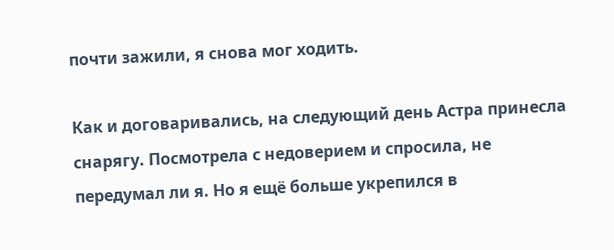почти зажили, я снова мог ходить.

Как и договаривались, на следующий день Астра принесла снарягу. Посмотрела с недоверием и спросила, не передумал ли я. Но я ещё больше укрепился в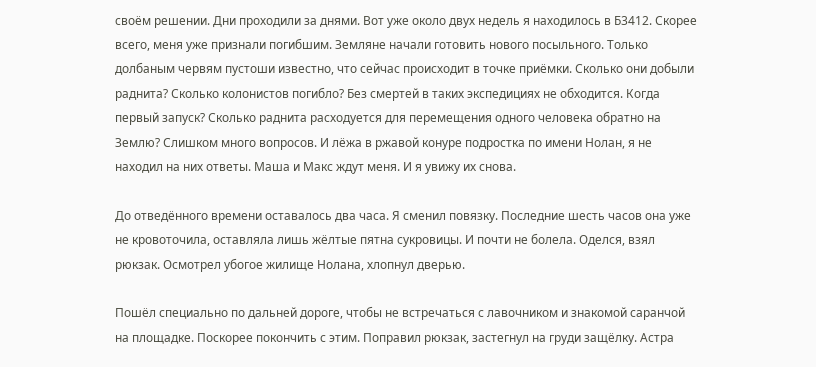своём решении. Дни проходили за днями. Вот уже около двух недель я находилось в Б3412. Скорее всего, меня уже признали погибшим. Земляне начали готовить нового посыльного. Только долбаным червям пустоши известно, что сейчас происходит в точке приёмки. Сколько они добыли раднита? Сколько колонистов погибло? Без смертей в таких экспедициях не обходится. Когда первый запуск? Сколько раднита расходуется для перемещения одного человека обратно на Землю? Слишком много вопросов. И лёжа в ржавой конуре подростка по имени Нолан, я не находил на них ответы. Маша и Макс ждут меня. И я увижу их снова.

До отведённого времени оставалось два часа. Я сменил повязку. Последние шесть часов она уже не кровоточила, оставляла лишь жёлтые пятна сукровицы. И почти не болела. Оделся, взял рюкзак. Осмотрел убогое жилище Нолана, хлопнул дверью.

Пошёл специально по дальней дороге, чтобы не встречаться с лавочником и знакомой саранчой на площадке. Поскорее покончить с этим. Поправил рюкзак, застегнул на груди защёлку. Астра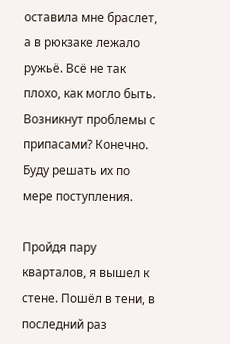оставила мне браслет, а в рюкзаке лежало ружьё. Всё не так плохо, как могло быть. Возникнут проблемы с припасами? Конечно. Буду решать их по мере поступления.

Пройдя пару кварталов, я вышел к стене. Пошёл в тени, в последний раз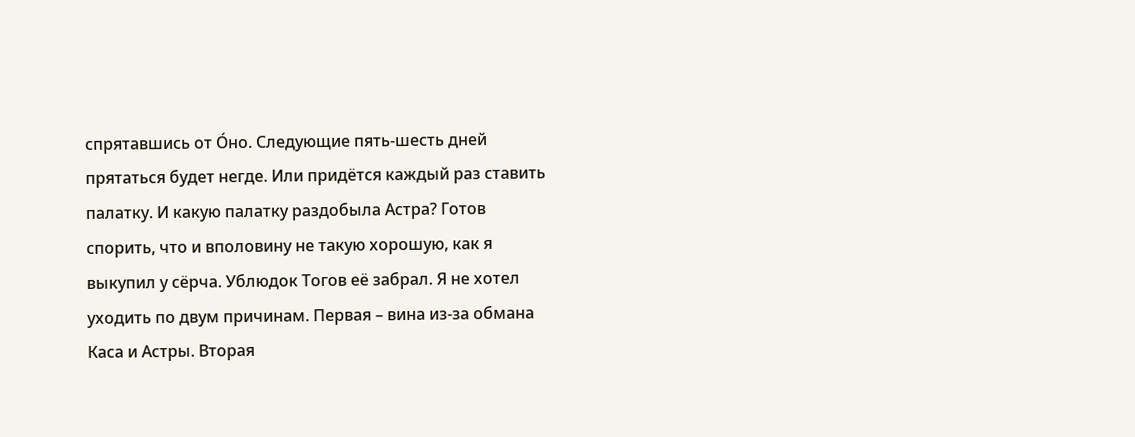спрятавшись от О́но. Следующие пять-шесть дней прятаться будет негде. Или придётся каждый раз ставить палатку. И какую палатку раздобыла Астра? Готов спорить, что и вполовину не такую хорошую, как я выкупил у сёрча. Ублюдок Тогов её забрал. Я не хотел уходить по двум причинам. Первая – вина из-за обмана Каса и Астры. Вторая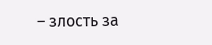– злость за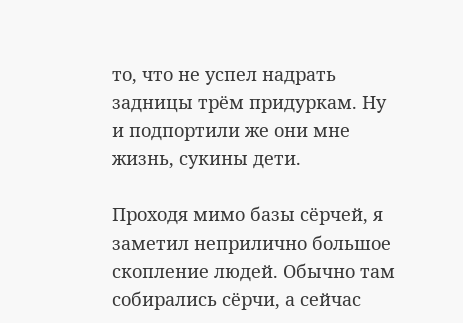то, что не успел надрать задницы трём придуркам. Ну и подпортили же они мне жизнь, сукины дети.

Проходя мимо базы сёрчей, я заметил неприлично большое скопление людей. Обычно там собирались сёрчи, а сейчас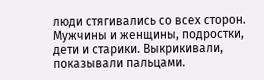люди стягивались со всех сторон. Мужчины и женщины, подростки, дети и старики. Выкрикивали, показывали пальцами.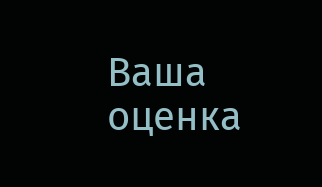Ваша оценка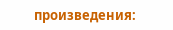произведения: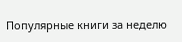Популярные книги за неделю